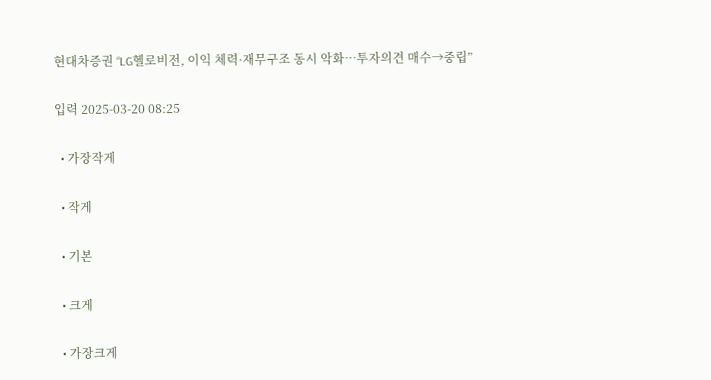현대차증권 “LG헬로비전, 이익 체력·재무구조 동시 악화…투자의견 매수→중립”

입력 2025-03-20 08:25

  • 가장작게

  • 작게

  • 기본

  • 크게

  • 가장크게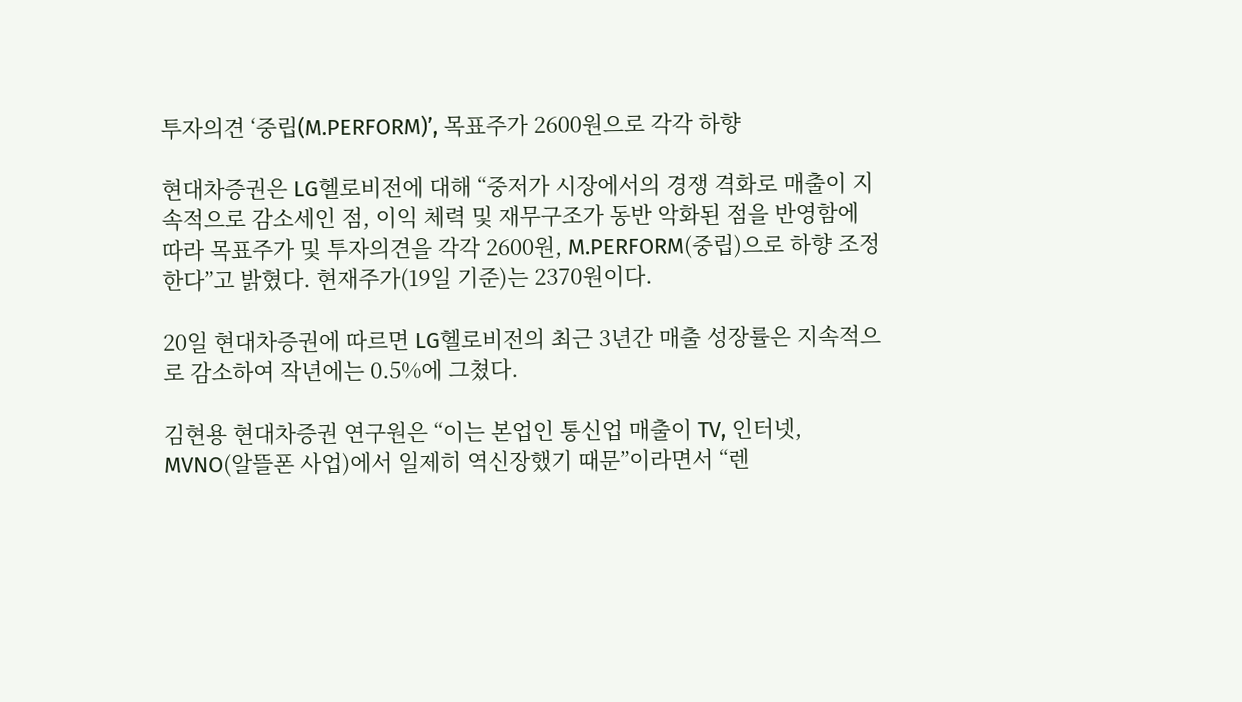투자의견 ‘중립(M.PERFORM)’, 목표주가 2600원으로 각각 하향

현대차증권은 LG헬로비전에 대해 “중저가 시장에서의 경쟁 격화로 매출이 지속적으로 감소세인 점, 이익 체력 및 재무구조가 동반 악화된 점을 반영함에 따라 목표주가 및 투자의견을 각각 2600원, M.PERFORM(중립)으로 하향 조정한다”고 밝혔다. 현재주가(19일 기준)는 2370원이다.

20일 현대차증권에 따르면 LG헬로비전의 최근 3년간 매출 성장률은 지속적으로 감소하여 작년에는 0.5%에 그쳤다.

김현용 현대차증권 연구원은 “이는 본업인 통신업 매출이 TV, 인터넷, MVNO(알뜰폰 사업)에서 일제히 역신장했기 때문”이라면서 “렌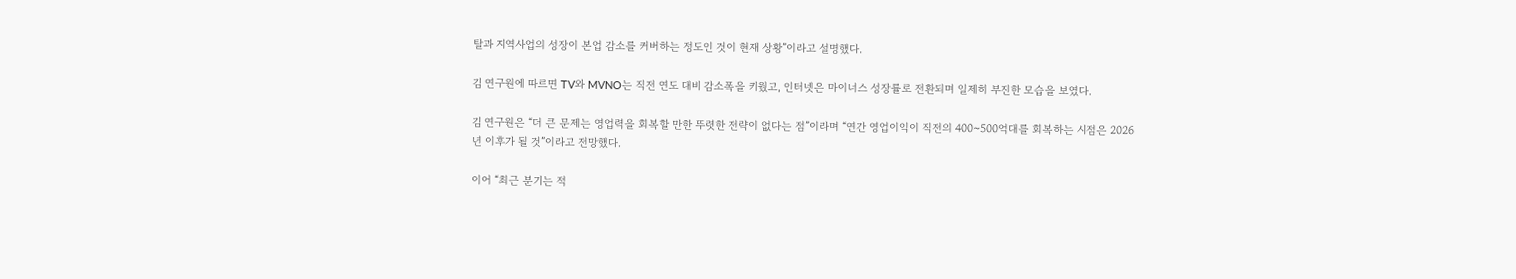탈과 지역사업의 성장이 본업 감소를 커버하는 정도인 것이 현재 상황”이라고 설명했다.

김 연구원에 따르면 TV와 MVNO는 직전 연도 대비 감소폭을 키웠고, 인터넷은 마이너스 성장률로 전환되며 일제히 부진한 모습을 보였다.

김 연구원은 “더 큰 문제는 영업력을 회복할 만한 뚜렷한 전략이 없다는 점”이라며 “연간 영업이익이 직전의 400~500억대를 회복하는 시점은 2026년 이후가 될 것”이라고 전망했다.

이어 “최근 분기는 적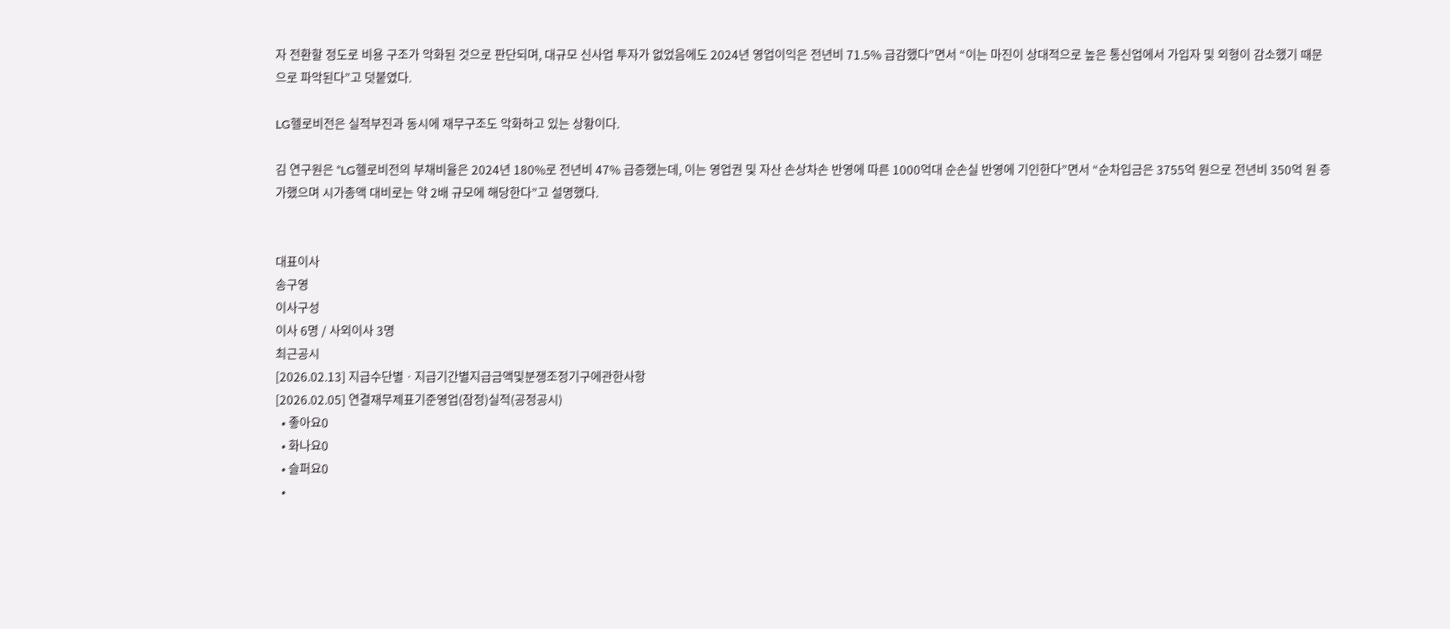자 전환할 정도로 비용 구조가 악화된 것으로 판단되며, 대규모 신사업 투자가 없었음에도 2024년 영업이익은 전년비 71.5% 급감했다”면서 “이는 마진이 상대적으로 높은 통신업에서 가입자 및 외형이 감소했기 때문으로 파악된다”고 덧붙였다.

LG헬로비전은 실적부진과 동시에 재무구조도 악화하고 있는 상황이다.

김 연구원은 “LG헬로비전의 부채비율은 2024년 180%로 전년비 47% 급증했는데, 이는 영업권 및 자산 손상차손 반영에 따른 1000억대 순손실 반영에 기인한다”면서 “순차입금은 3755억 원으로 전년비 350억 원 증가했으며 시가총액 대비로는 약 2배 규모에 해당한다”고 설명했다.


대표이사
송구영
이사구성
이사 6명 / 사외이사 3명
최근공시
[2026.02.13] 지급수단별ㆍ지급기간별지급금액및분쟁조정기구에관한사항
[2026.02.05] 연결재무제표기준영업(잠정)실적(공정공시)
  • 좋아요0
  • 화나요0
  • 슬퍼요0
  •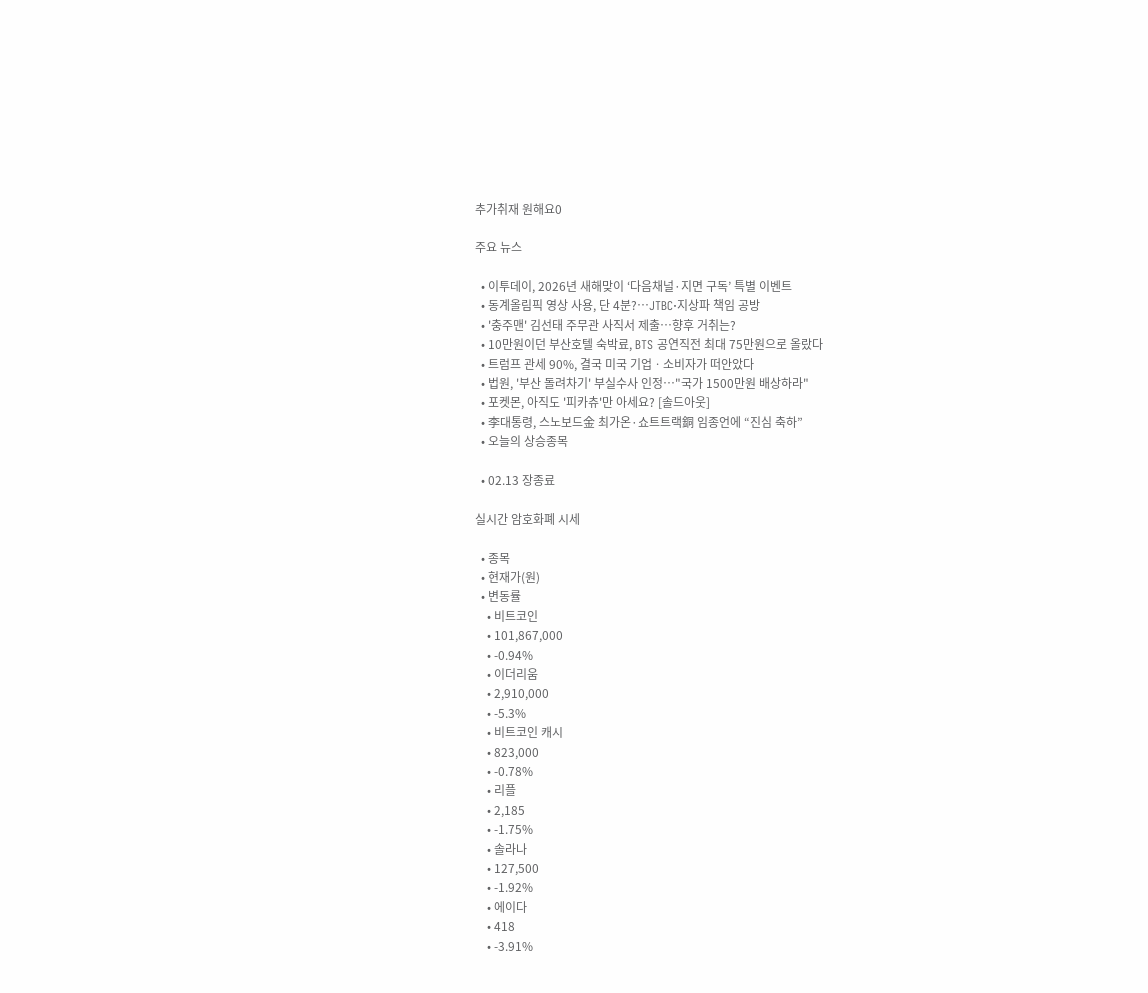추가취재 원해요0

주요 뉴스

  • 이투데이, 2026년 새해맞이 ‘다음채널·지면 구독’ 특별 이벤트
  • 동계올림픽 영상 사용, 단 4분?…JTBC·지상파 책임 공방
  • '충주맨' 김선태 주무관 사직서 제출…향후 거취는?
  • 10만원이던 부산호텔 숙박료, BTS 공연직전 최대 75만원으로 올랐다
  • 트럼프 관세 90%, 결국 미국 기업ㆍ소비자가 떠안았다
  • 법원, '부산 돌려차기' 부실수사 인정…"국가 1500만원 배상하라"
  • 포켓몬, 아직도 '피카츄'만 아세요? [솔드아웃]
  • 李대통령, 스노보드金 최가온·쇼트트랙銅 임종언에 “진심 축하”
  • 오늘의 상승종목

  • 02.13 장종료

실시간 암호화폐 시세

  • 종목
  • 현재가(원)
  • 변동률
    • 비트코인
    • 101,867,000
    • -0.94%
    • 이더리움
    • 2,910,000
    • -5.3%
    • 비트코인 캐시
    • 823,000
    • -0.78%
    • 리플
    • 2,185
    • -1.75%
    • 솔라나
    • 127,500
    • -1.92%
    • 에이다
    • 418
    • -3.91%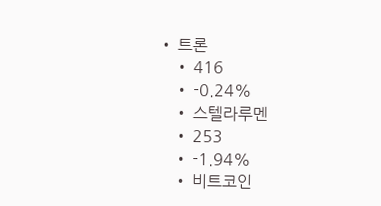• 트론
    • 416
    • -0.24%
    • 스텔라루멘
    • 253
    • -1.94%
    • 비트코인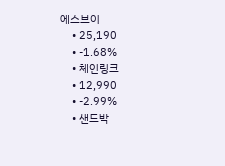에스브이
    • 25,190
    • -1.68%
    • 체인링크
    • 12,990
    • -2.99%
    • 샌드박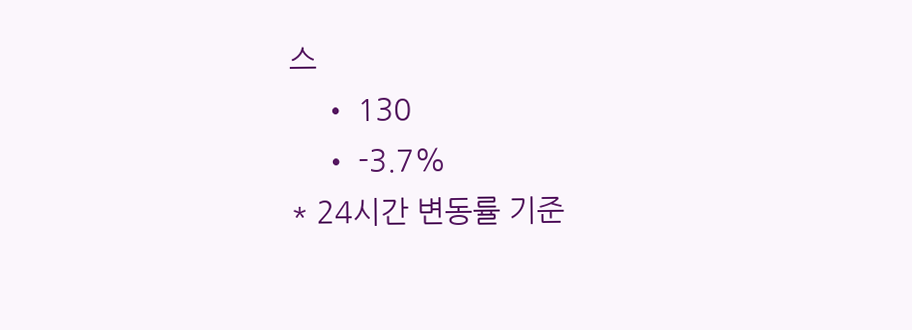스
    • 130
    • -3.7%
* 24시간 변동률 기준